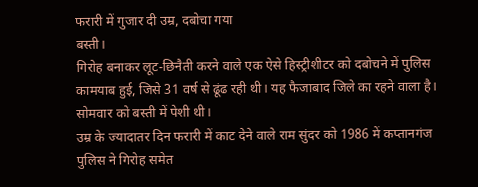फरारी में गुजार दी उम्र, दबोचा गया
बस्ती।
गिरोह बनाकर लूट-छिनैती करने वाले एक ऐसे हिस्ट्रीशीटर को दबोचने में पुलिस कामयाब हुई, जिसे 31 वर्ष से ढूंढ रही थी। यह फैजाबाद जिले का रहने वाला है। सोमवार को बस्ती में पेशी थी।
उम्र के ज्यादातर दिन फरारी में काट देने वाले राम सुंदर को 1986 में कप्तानगंज पुलिस ने गिरोह समेत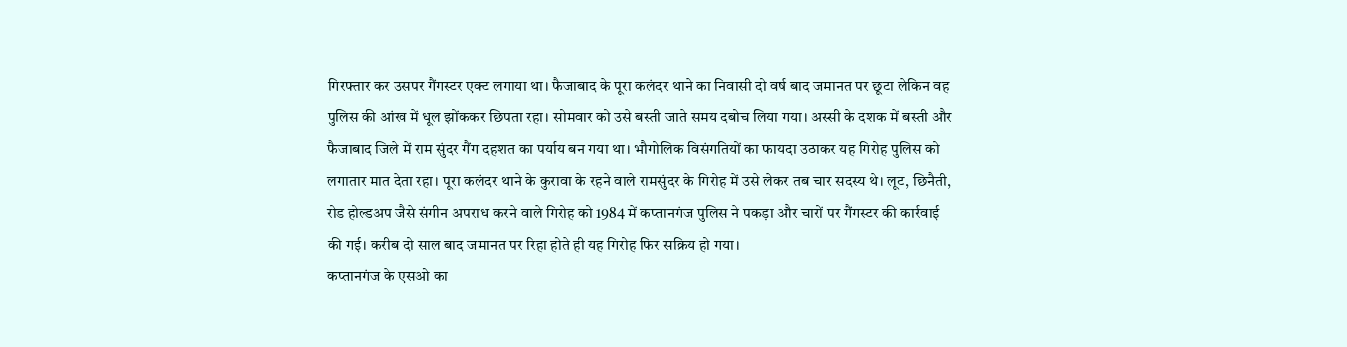गिरफ्तार कर उसपर गैंगस्टर एक्ट लगाया था। फैजाबाद के पूरा कलंदर थाने का निवासी दो वर्ष बाद जमानत पर छूटा लेकिन वह पुलिस की आंख में धूल झोंककर छिपता रहा। सोमवार को उसे बस्ती जाते समय दबोच लिया गया। अस्सी के दशक में बस्ती और फैजाबाद जिले में राम सुंदर गैंग दहशत का पर्याय बन गया था। भौगोलिक विसंगतियों का फायदा उठाकर यह गिरोह पुलिस को लगातार मात देता रहा। पूरा कलंदर थाने के कुरावा के रहने वाले रामसुंदर के गिरोह में उसे लेकर तब चार सदस्य थे। लूट, छिनैती, रोड होल्डअप जैसे संगीन अपराध करने वाले गिरोह को 1984 में कप्तानगंज पुलिस ने पकड़ा और चारों पर गैंगस्टर की कार्रवाई की गई। करीब दो साल बाद जमानत पर रिहा होते ही यह गिरोह फिर सक्रिय हो गया।
कप्तानगंज के एसओ का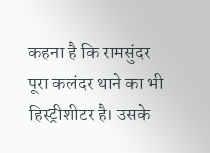कहना है कि रामसुंदर पूरा कलंदर थाने का भी हिस्ट्रीशीटर है। उसके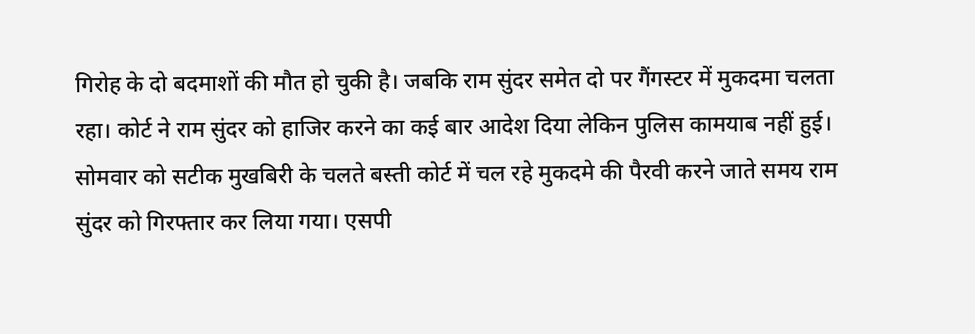गिरोह के दो बदमाशों की मौत हो चुकी है। जबकि राम सुंदर समेत दो पर गैंगस्टर में मुकदमा चलता रहा। कोर्ट ने राम सुंदर को हाजिर करने का कई बार आदेश दिया लेकिन पुलिस कामयाब नहीं हुई। सोमवार को सटीक मुखबिरी के चलते बस्ती कोर्ट में चल रहे मुकदमे की पैरवी करने जाते समय राम सुंदर को गिरफ्तार कर लिया गया। एसपी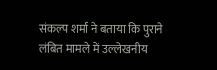संकल्प शर्मा ने बताया कि पुराने लंबित मामले में उल्लेखनीय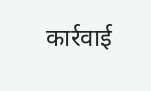कार्रवाई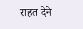राहत देने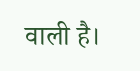वाली है।